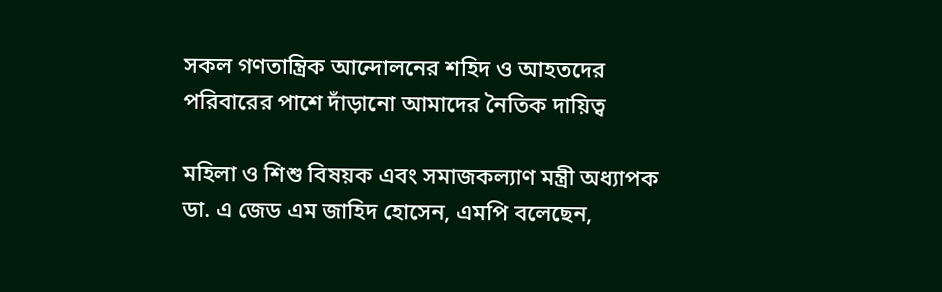সকল গণতান্ত্রিক আন্দোলনের শহিদ ও আহতদের পরিবারের পাশে দাঁড়ানো আমাদের নৈতিক দায়িত্ব

মহিলা ও শিশু বিষয়ক এবং সমাজকল্যাণ মন্ত্রী অধ্যাপক ডা. এ জেড এম জাহিদ হোসেন, এমপি বলেছেন,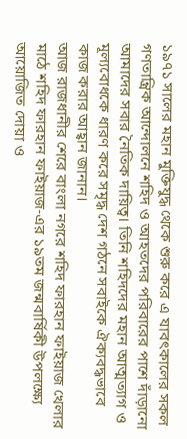১৯৭১ সালের মহান মুক্তিযুদ্ধ থেকে শুরু করে এ যাবৎকালের সকল গণতান্ত্রিক আন্দোলনে শহিদ ও আহতদের পরিবারের পাশে দাঁড়ানো আমাদের সবার নৈতিক দায়িত্ব। তিনি শহিদদের মহান আত্মত্যাগ ও মূল্যবোধকে ধারণ করে সমৃদ্ধ দেশ গঠনে সবাইকে ঐক্যবদ্ধভাবে কাজ করার আহ্বান জানান।
আজ রাজধানীর শেরে বাংলা নগরে শহিদ ফারহান ফাইয়াজ খেলার মাঠে শহিদ ফারহান ফাইয়াজ-এর ১৯তম জন্মবার্ষিকী উপলক্ষ্যে আয়োজিত দোয়া ও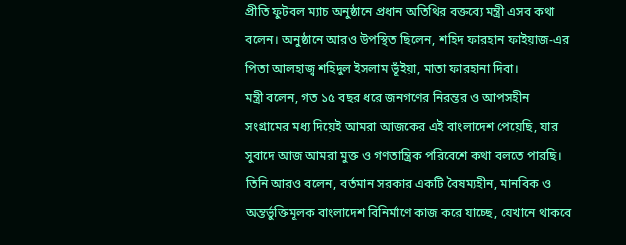প্রীতি ফুটবল ম্যাচ অনুষ্ঠানে প্রধান অতিথির বক্তব্যে মন্ত্রী এসব কথা বলেন। অনুষ্ঠানে আরও উপস্থিত ছিলেন, শহিদ ফারহান ফাইয়াজ-এর পিতা আলহাজ্ব শহিদুল ইসলাম ভূঁইয়া, মাতা ফারহানা দিবা।
মন্ত্রী বলেন, গত ১৫ বছর ধরে জনগণের নিরন্তর ও আপসহীন সংগ্রামের মধ্য দিয়েই আমরা আজকের এই বাংলাদেশ পেয়েছি, যার সুবাদে আজ আমরা মুক্ত ও গণতান্ত্রিক পরিবেশে কথা বলতে পারছি।
তিনি আরও বলেন, বর্তমান সরকার একটি বৈষম্যহীন, মানবিক ও অন্তর্ভুক্তিমূলক বাংলাদেশ বিনির্মাণে কাজ করে যাচ্ছে, যেখানে থাকবে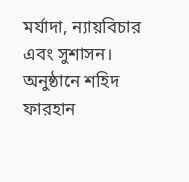মর্যাদা, ন্যায়বিচার এবং সুশাসন।
অনুষ্ঠানে শহিদ ফারহান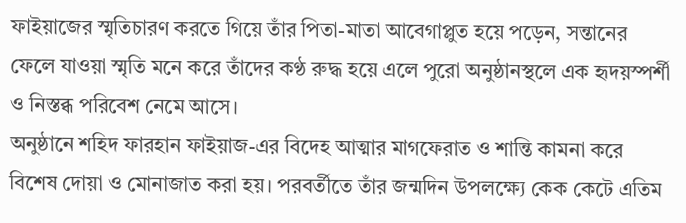ফাইয়াজের স্মৃতিচারণ করতে গিয়ে তাঁর পিতা-মাতা আবেগাপ্লুত হয়ে পড়েন, সন্তানের ফেলে যাওয়া স্মৃতি মনে করে তাঁদের কণ্ঠ রুদ্ধ হয়ে এলে পুরো অনুষ্ঠানস্থলে এক হৃদয়স্পর্শী ও নিস্তব্ধ পরিবেশ নেমে আসে।
অনুষ্ঠানে শহিদ ফারহান ফাইয়াজ-এর বিদেহ আত্মার মাগফেরাত ও শান্তি কামনা করে বিশেষ দোয়া ও মোনাজাত করা হয়। পরবর্তীতে তাঁর জন্মদিন উপলক্ষ্যে কেক কেটে এতিম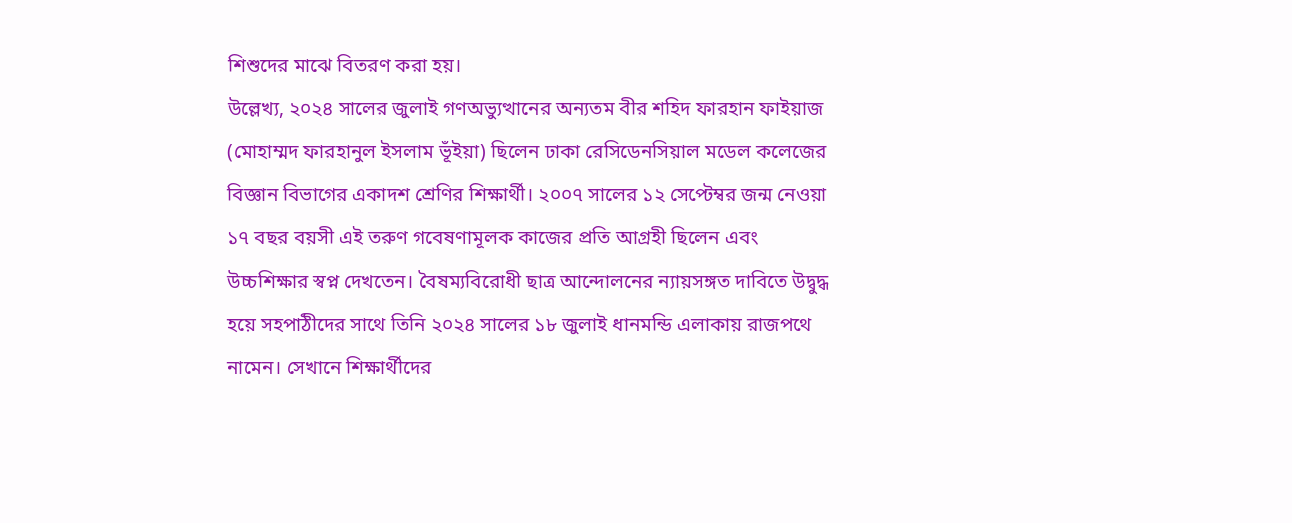শিশুদের মাঝে বিতরণ করা হয়।
উল্লেখ্য, ২০২৪ সালের জুলাই গণঅভ্যুত্থানের অন্যতম বীর শহিদ ফারহান ফাইয়াজ (মোহাম্মদ ফারহানুল ইসলাম ভূঁইয়া) ছিলেন ঢাকা রেসিডেনসিয়াল মডেল কলেজের বিজ্ঞান বিভাগের একাদশ শ্রেণির শিক্ষার্থী। ২০০৭ সালের ১২ সেপ্টেম্বর জন্ম নেওয়া ১৭ বছর বয়সী এই তরুণ গবেষণামূলক কাজের প্রতি আগ্রহী ছিলেন এবং উচ্চশিক্ষার স্বপ্ন দেখতেন। বৈষম্যবিরোধী ছাত্র আন্দোলনের ন্যায়সঙ্গত দাবিতে উদ্বুদ্ধ হয়ে সহপাঠীদের সাথে তিনি ২০২৪ সালের ১৮ জুলাই ধানমন্ডি এলাকায় রাজপথে নামেন। সেখানে শিক্ষার্থীদের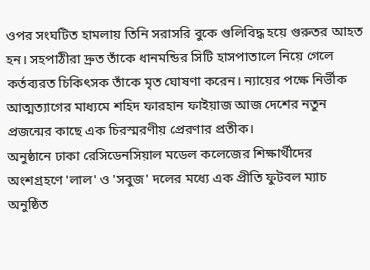ওপর সংঘটিত হামলায় তিনি সরাসরি বুকে গুলিবিদ্ধ হয়ে গুরুতর আহত হন। সহপাঠীরা দ্রুত তাঁকে ধানমন্ডির সিটি হাসপাতালে নিয়ে গেলে কর্তব্যরত চিকিৎসক তাঁকে মৃত ঘোষণা করেন। ন্যায়ের পক্ষে নির্ভীক আত্মত্যাগের মাধ্যমে শহিদ ফারহান ফাইয়াজ আজ দেশের নতুন প্রজন্মের কাছে এক চিরস্মরণীয় প্রেরণার প্রতীক।
অনুষ্ঠানে ঢাকা রেসিডেনসিয়াল মডেল কলেজের শিক্ষার্থীদের অংশগ্রহণে 'লাল' ও 'সবুজ' দলের মধ্যে এক প্রীতি ফুটবল ম্যাচ অনুষ্ঠিত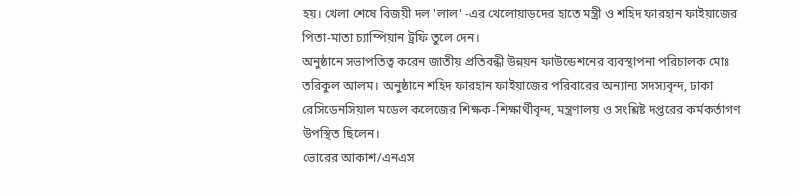হয়। খেলা শেষে বিজয়ী দল 'লাল' -এর খেলোয়াড়দের হাতে মন্ত্রী ও শহিদ ফারহান ফাইয়াজের পিতা-মাতা চ্যাম্পিয়ান ট্রফি তুলে দেন।
অনুষ্ঠানে সভাপতিত্ব করেন জাতীয় প্রতিবন্ধী উন্নয়ন ফাউন্ডেশনের ব্যবস্থাপনা পরিচালক মোঃ তরিকুল আলম। অনুষ্ঠানে শহিদ ফারহান ফাইয়াজের পরিবারের অন্যান্য সদস্যবৃন্দ, ঢাকা রেসিডেনসিয়াল মডেল কলেজের শিক্ষক-শিক্ষার্থীবৃন্দ, মন্ত্রণালয় ও সংশ্লিষ্ট দপ্তরের কর্মকর্তাগণ উপস্থিত ছিলেন।
ভোরের আকাশ/এনএস